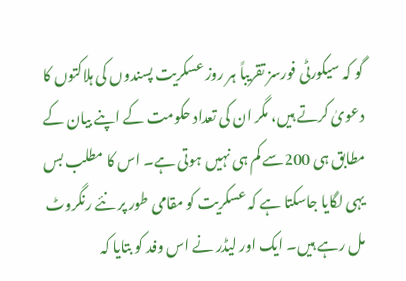گو کہ سیکورٹی فورسز تقریباً ہر روز عسکریت پسندوں کی ہلاکتوں کا دعویٰ کرتے ہیں، مگر ان کی تعداد حکومت کے اپنے بیان کے مطابق ہی 200سے کم ہی نہیں ہوتی ہے۔ اس کا مطلب بس یہی لگایا جاسکتا ہے کہ عسکریت کو مقامی طور پر نئے رنگروٹ مل رہے ہیں۔ ایک اور لیڈر نے اس وفد کو بتایا کہ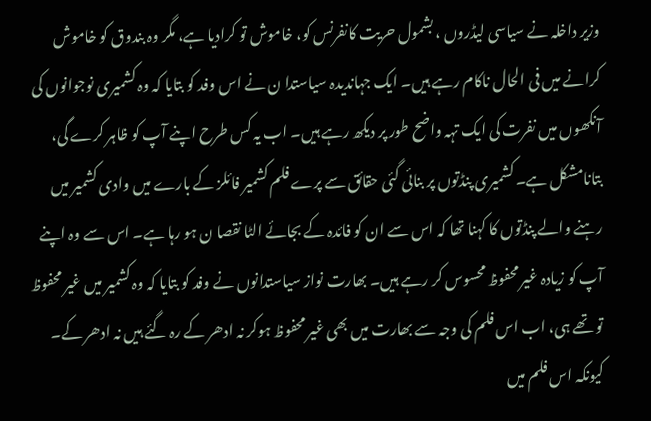وزیر داخلہ نے سیاسی لیڈروں ، بشمول حریت کانفرنس کو، خاموش تو کرادیا ہے، مگر وہ بندوق کو خاموش کرانے میں فی الحال ناکام رہے ہیں۔ ایک جہاندیدہ سیاستدا ن نے اس وفد کو بتایا کہ وہ کشمیری نوجوانوں کی آنکھوں میں نفرت کی ایک تہہ واضح طور پر دیکھ رہے ہیں۔ اب یہ کس طرح اپنے آپ کو ظاہر کرے گی، بتانامشکل ہے۔ کشمیری پنڈتوں پر بنائی گئی حقائق سے پرے فلم کشمیر فائلز کے بارے میں وادی کشمیر میں رہنے والے پنڈتوں کا کہنا تھا کہ اس سے ان کو فائدہ کے بجائے الٹا نقصا ن ہو رہا ہے۔ اس سے وہ اپنے آپ کو زیادہ غیر محفوظ محسوس کر رہے ہیں۔ بھارت نواز سیاستدانوں نے وفد کو بتایا کہ وہ کشمیر میں غیر محفوظ تو تھے ہی، اب اس فلم کی وجہ سے بھارت میں بھی غیر محفوظ ہوکر نہ ادھر کے رہ گئے ہیں نہ ادھر کے۔ کیونکہ اس فلم میں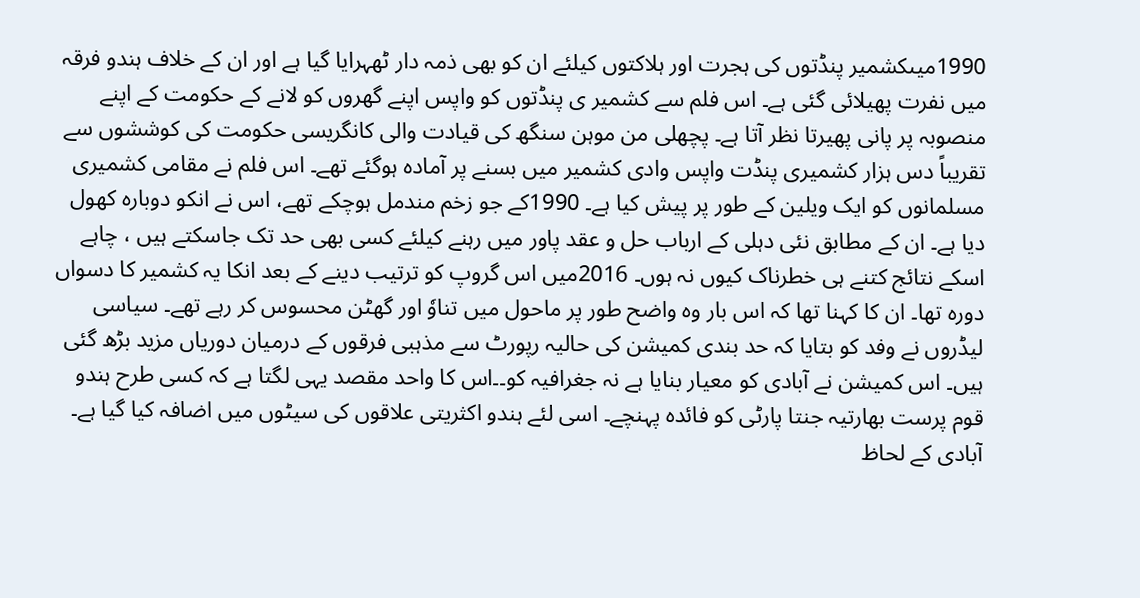1990میںکشمیر پنڈتوں کی ہجرت اور ہلاکتوں کیلئے ان کو بھی ذمہ دار ٹھہرایا گیا ہے اور ان کے خلاف ہندو فرقہ میں نفرت پھیلائی گئی ہے۔ اس فلم سے کشمیر ی پنڈتوں کو واپس اپنے گھروں کو لانے کے حکومت کے اپنے منصوبہ پر پانی پھیرتا نظر آتا ہے۔ پچھلی من موہن سنگھ کی قیادت والی کانگریسی حکومت کی کوششوں سے تقریباً دس ہزار کشمیری پنڈت واپس وادی کشمیر میں بسنے پر آمادہ ہوگئے تھے۔ اس فلم نے مقامی کشمیری مسلمانوں کو ایک ویلین کے طور پر پیش کیا ہے۔ 1990کے جو زخم مندمل ہوچکے تھے، اس نے انکو دوبارہ کھول دیا ہے۔ ان کے مطابق نئی دہلی کے ارباب حل و عقد پاور میں رہنے کیلئے کسی بھی حد تک جاسکتے ہیں ، چاہے اسکے نتائج کتنے ہی خطرناک کیوں نہ ہوں۔ 2016میں اس گروپ کو ترتیب دینے کے بعد انکا یہ کشمیر کا دسواں دورہ تھا۔ ان کا کہنا تھا کہ اس بار وہ واضح طور پر ماحول میں تناوٗ اور گھٹن محسوس کر رہے تھے۔ سیاسی لیڈروں نے وفد کو بتایا کہ حد بندی کمیشن کی حالیہ رپورٹ سے مذہبی فرقوں کے درمیان دوریاں مزید بڑھ گئی ہیں۔ اس کمیشن نے آبادی کو معیار بنایا ہے نہ جغرافیہ کو۔۔اس کا واحد مقصد یہی لگتا ہے کہ کسی طرح ہندو قوم پرست بھارتیہ جنتا پارٹی کو فائدہ پہنچے۔ اسی لئے ہندو اکثریتی علاقوں کی سیٹوں میں اضافہ کیا گیا ہے۔ آبادی کے لحاظ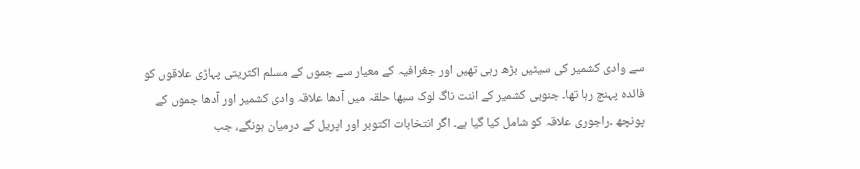سے وادی کشمیر کی سیٹیں بڑھ رہی تھیں اور جغرافیہ کے معیار سے جموں کے مسلم اکثریتی پہاڑی علاقوں کو فائدہ پہنچ رہا تھا۔ جنوبی کشمیر کے اننت ناگ لوک سبھا حلقہ میں آدھا علاقہ وادی کشمیر اور آدھا جموں کے پونچھ ۔راجوری علاقہ کو شامل کیا گیا ہے۔ اگر انتخابات اکتوبر اور اپریل کے درمیان ہونگے، جب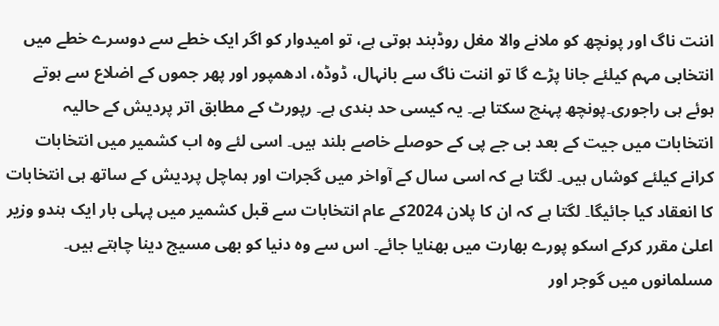اننت ناگ اور پونچھ کو ملانے والا مغل روڈبند ہوتی ہے، تو امیدوار کو اگر ایک خطے سے دوسرے خطے میں انتخابی مہم کیلئے جانا پڑے گا تو اننت ناگ سے بانہال، ڈوڈہ، ادھمپور اور پھر جموں کے اضلاع سے ہوتے ہوئے ہی راجوری۔پونچھ پہنچ سکتا ہے۔ یہ کیسی حد بندی ہے۔ رپورٹ کے مطابق اتر پردیش کے حالیہ انتخابات میں جیت کے بعد بی جے پی کے حوصلے خاصے بلند ہیں۔ اسی لئے وہ اب کشمیر میں انتخابات کرانے کیلئے کوشاں ہیں۔ لگتا ہے کہ اسی سال کے آواخر میں گجرات اور ہماچل پردیش کے ساتھ ہی انتخابات کا انعقاد کیا جائیگا۔ لگتا ہے کہ ان کا پلان 2024کے عام انتخابات سے قبل کشمیر میں پہلی بار ایک ہندو وزیر اعلیٰ مقرر کرکے اسکو پورے بھارت میں بھنایا جائے۔ اس سے وہ دنیا کو بھی مسیج دینا چاہتے ہیں۔ مسلمانوں میں گوجر اور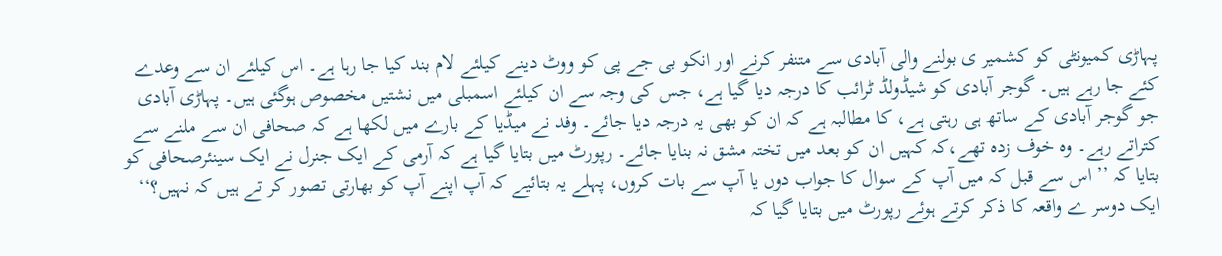پہاڑی کمیونٹی کو کشمیر ی بولنے والی آبادی سے متنفر کرنے اور انکو بی جے پی کو ووٹ دینے کیلئے لام بند کیا جا رہا ہے۔ اس کیلئے ان سے وعدے کئے جا رہے ہیں۔ گوجر آبادی کو شیڈولڈ ٹرائب کا درجہ دیا گیا ہے، جس کی وجہ سے ان کیلئے اسمبلی میں نشتیں مخصوص ہوگئی ہیں۔ پہاڑی آبادی جو گوجر آبادی کے ساتھ ہی رہتی ہے، کا مطالبہ ہے کہ ان کو بھی یہ درجہ دیا جائے۔ وفد نے میڈیا کے بارے میں لکھا ہے کہ صحافی ان سے ملنے سے کتراتے رہے۔ وہ خوف زدہ تھے،کہ کہیں ان کو بعد میں تختہ مشق نہ بنایا جائے۔ رپورٹ میں بتایا گیا ہے کہ آرمی کے ایک جنرل نے ایک سینئرصحافی کو بتایا کہ ’’ اس سے قبل کہ میں آپ کے سوال کا جواب دوں یا آپ سے بات کروں، پہلے یہ بتائیے کہ آپ اپنے آپ کو بھارتی تصور کر تے ہیں کہ نہیں؟‘‘ ایک دوسر ے واقعہ کا ذکر کرتے ہوئے رپورٹ میں بتایا گیا کہ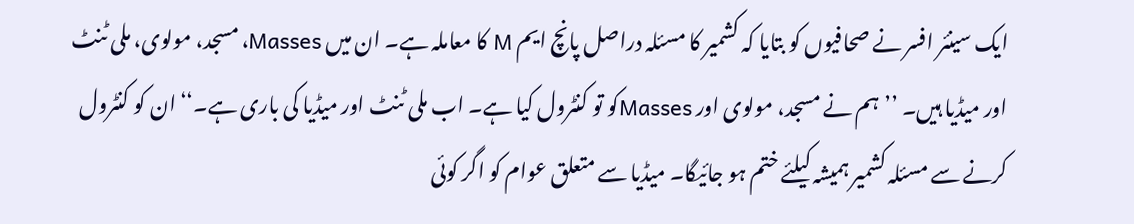ایک سینئر افسر نے صحافیوں کو بتایا کہ کشمیر کا مسئلہ دراصل پانچ ایم M کا معاملہ ہے۔ ان میں Masses، مسجد، مولوی، ملی ٹنٹ اور میڈیا ہیں۔ ’’ہم نے مسجد، مولوی اور Massesکو تو کنٹرول کیا ہے۔ اب ملی ٹنٹ اور میڈیا کی باری ہے۔‘‘ ان کو کنٹرول کرنے سے مسئلہ کشمیر ہمیشہ کیلئے ختم ہو جائیگا۔ میڈیا سے متعلق عوام کو اگر کوئی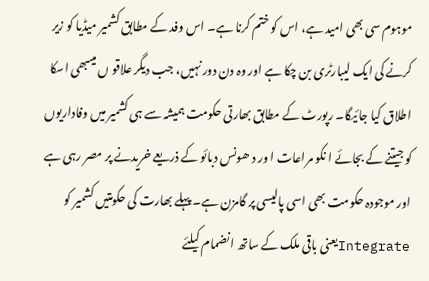موہوم سی بھی امید ہے، اس کو ختم کرنا ہے۔ اس وفد کے مطابق کشمیر میڈیا کو زیر کرنے کی ایک لیبارٹری بن چکا ہے اور وہ دن دور نہیں، جب دیگر علاقو ں میںبھی اسکا اطلاق کیا جائیگا۔ رپورٹ کے مطابق بھارتی حکومت ہمیشہ سے ہی کشمیر میں وفاداریوں کو جیتنے کے بجائے ا نکو مراعات ا ور د ھونس دبائو کے ذریعے خریدنے پر مصر رہی ہے اور موجودہ حکومت بھی اسی پالیسی پر گامزن ہے۔ پہلے بھارت کی حکومتیں کشمیر کو Integrateیعنی باقی ملک کے ساتھ انضمام کیلئے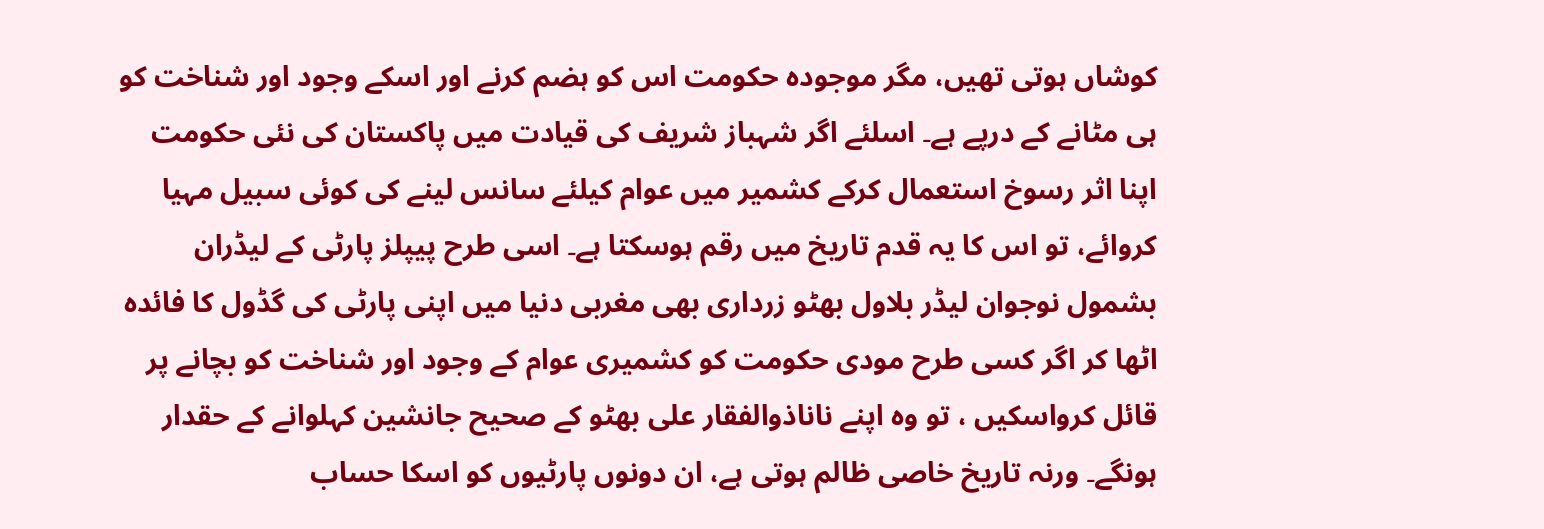کوشاں ہوتی تھیں، مگر موجودہ حکومت اس کو ہضم کرنے اور اسکے وجود اور شناخت کو ہی مٹانے کے درپے ہے۔ اسلئے اگر شہباز شریف کی قیادت میں پاکستان کی نئی حکومت اپنا اثر رسوخ استعمال کرکے کشمیر میں عوام کیلئے سانس لینے کی کوئی سبیل مہیا کروائے، تو اس کا یہ قدم تاریخ میں رقم ہوسکتا ہے۔ اسی طرح پیپلز پارٹی کے لیڈران بشمول نوجوان لیڈر بلاول بھٹو زرداری بھی مغربی دنیا میں اپنی پارٹی کی گڈول کا فائدہ اٹھا کر اگر کسی طرح مودی حکومت کو کشمیری عوام کے وجود اور شناخت کو بچانے پر قائل کرواسکیں ، تو وہ اپنے ناناذوالفقار علی بھٹو کے صحیح جانشین کہلوانے کے حقدار ہونگے۔ ورنہ تاریخ خاصی ظالم ہوتی ہے، ان دونوں پارٹیوں کو اسکا حساب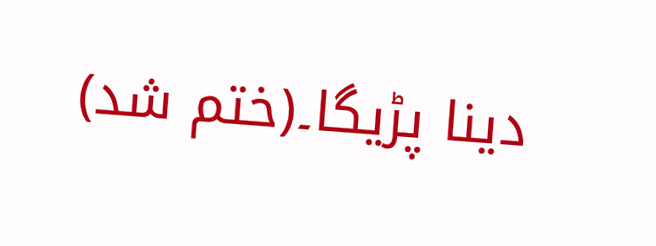دینا پڑیگا۔(ختم شد)